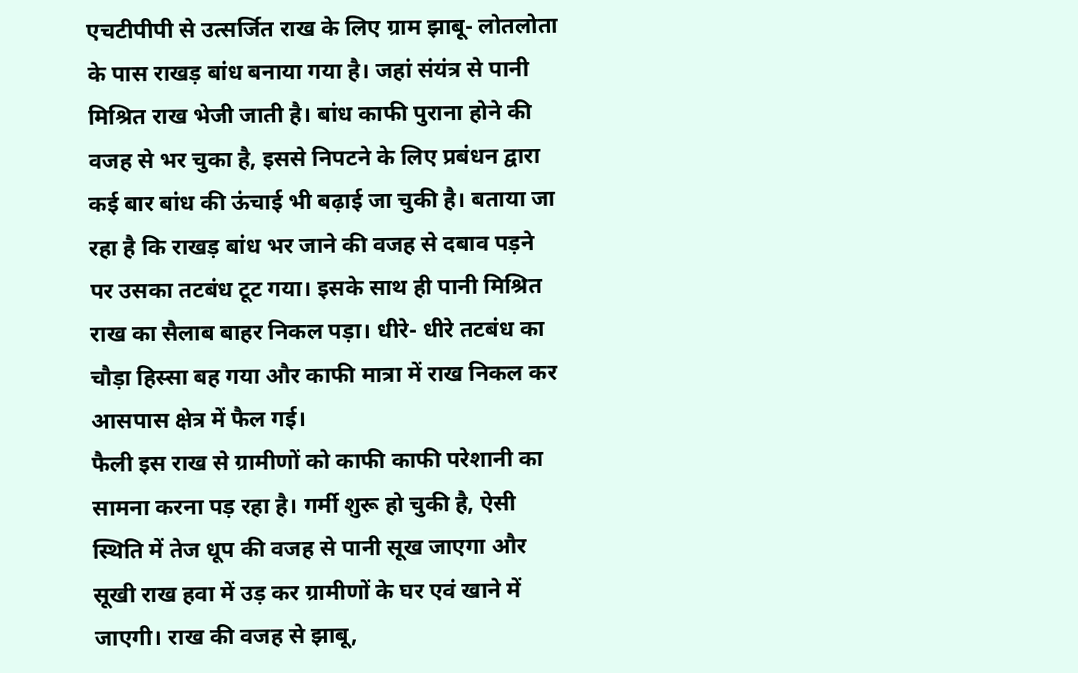एचटीपीपी से उत्सर्जित राख के लिए ग्राम झाबू- लोतलोता के पास राखड़ बांध बनाया गया है। जहां संयंत्र से पानी मिश्रित राख भेजी जाती है। बांध काफी पुराना होने की वजह से भर चुका है, इससे निपटने के लिए प्रबंधन द्वारा कई बार बांध की ऊंचाई भी बढ़ाई जा चुकी है। बताया जा रहा है कि राखड़ बांध भर जाने की वजह से दबाव पड़ने पर उसका तटबंध टूट गया। इसके साथ ही पानी मिश्रित राख का सैलाब बाहर निकल पड़ा। धीरे- धीरे तटबंध का चौड़ा हिस्सा बह गया और काफी मात्रा में राख निकल कर आसपास क्षेत्र में फैल गई।
फैली इस राख से ग्रामीणों को काफी काफी परेशानी का सामना करना पड़ रहा है। गर्मी शुरू हो चुकी है, ऐसी स्थिति में तेज धूप की वजह से पानी सूख जाएगा और सूखी राख हवा में उड़ कर ग्रामीणों के घर एवं खाने में जाएगी। राख की वजह से झाबू,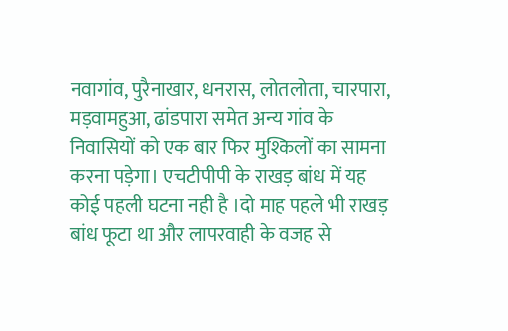नवागांव, पुरैनाखार, धनरास, लोतलोता, चारपारा, मड़वामहुआ, ढांडपारा समेत अन्य गांव के निवासियों को एक बार फिर मुश्किलों का सामना करना पड़ेगा। एचटीपीपी के राखड़ बांध में यह कोई पहली घटना नही है ।दो माह पहले भी राखड़ बांध फूटा था और लापरवाही के वजह से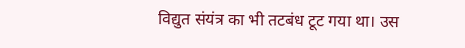विद्युत संयंत्र का भी तटबंध टूट गया था। उस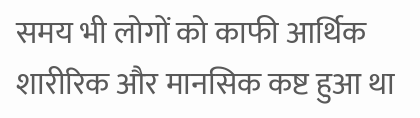समय भी लोगों को काफी आर्थिक शारीरिक और मानसिक कष्ट हुआ था